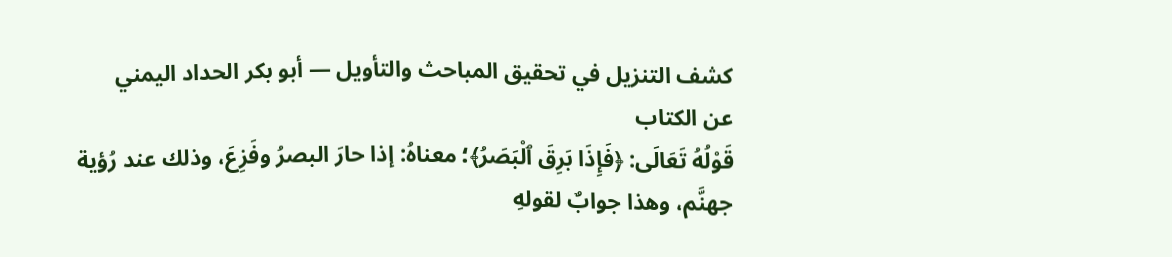كشف التنزيل في تحقيق المباحث والتأويل — أبو بكر الحداد اليمني
عن الكتاب
قَوْلُهُ تَعَالَى: ﴿فَإِذَا بَرِقَ ٱلْبَصَرُ﴾؛ معناهُ: إذا حارَ البصرُ وفَزِعَ، وذلك عند رُؤية جهنَّم، وهذا جوابٌ لقولهِ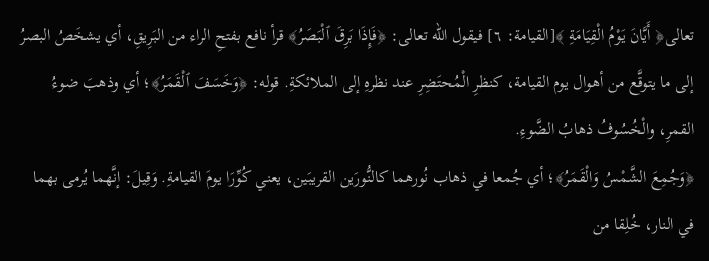تعالى﴿ أَيَّانَ يَوْمُ الْقِيَامَةِ ﴾[القيامة: ٦] فيقول الله تعالى: ﴿فَإِذَا بَرِقَ ٱلْبَصَرُ﴾ قرأ نافع بفتحِ الراء من البَرِيقِ، أي يشخَصُ البصرُ إلى ما يتوقَّع من أهوال يوم القيامة، كنظرِ الْمُحتَضِرِ عند نظرهِ إلى الملائكةِ. قوله: ﴿وَخَسَفَ ٱلْقَمَرُ﴾؛ أي وذهبَ ضوءُ القمرِ، والْخُسُوفُ ذهابُ الضَّوءِ.
﴿وَجُمِعَ الشَّمْسُ وَالْقَمَرُ﴾؛ أي جُمعا في ذهاب نُورهما كالنُّورَين القريبَين، يعني كُوِّرَا يومَ القيامةِ. وَقِيلَ: إنَّهما يُرمى بهما في النار، خُلِقا من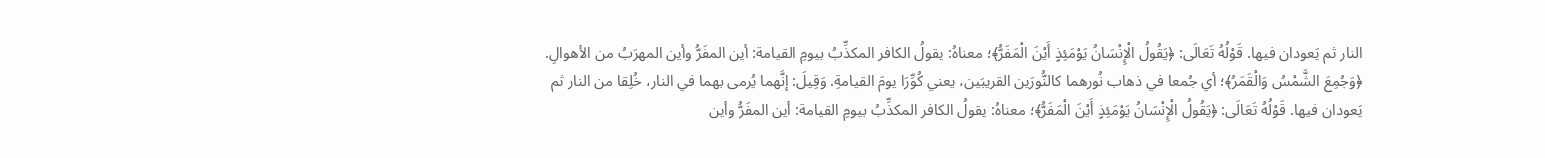النار ثم يَعودان فيها. قَوْلُهُ تَعَالَى: ﴿يَقُولُ الْإِنْسَانُ يَوْمَئِذٍ أَيْنَ الْمَفَرُّ﴾؛ معناهُ: يقولُ الكافر المكذِّبُ بيومِ القيامة: أين المفَرُّ وأين المهرَبُ من الأهوالِ.
﴿وَجُمِعَ الشَّمْسُ وَالْقَمَرُ﴾؛ أي جُمعا في ذهاب نُورهما كالنُّورَين القريبَين، يعني كُوِّرَا يومَ القيامةِ. وَقِيلَ: إنَّهما يُرمى بهما في النار، خُلِقا من النار ثم يَعودان فيها. قَوْلُهُ تَعَالَى: ﴿يَقُولُ الْإِنْسَانُ يَوْمَئِذٍ أَيْنَ الْمَفَرُّ﴾؛ معناهُ: يقولُ الكافر المكذِّبُ بيومِ القيامة: أين المفَرُّ وأين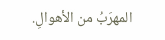المهرَبُ من الأهوالِ.